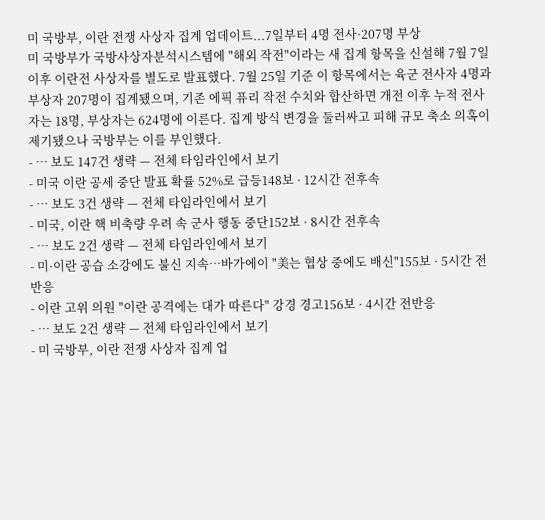미 국방부, 이란 전쟁 사상자 집계 업데이트...7일부터 4명 전사·207명 부상
미 국방부가 국방사상자분석시스템에 "해외 작전"이라는 새 집계 항목을 신설해 7월 7일 이후 이란전 사상자를 별도로 발표했다. 7월 25일 기준 이 항목에서는 육군 전사자 4명과 부상자 207명이 집계됐으며, 기존 에픽 퓨리 작전 수치와 합산하면 개전 이후 누적 전사자는 18명, 부상자는 624명에 이른다. 집계 방식 변경을 둘러싸고 피해 규모 축소 의혹이 제기됐으나 국방부는 이를 부인했다.
- ⋯ 보도 147건 생략 — 전체 타임라인에서 보기
- 미국 이란 공세 중단 발표 확률 52%로 급등148보 · 12시간 전후속
- ⋯ 보도 3건 생략 — 전체 타임라인에서 보기
- 미국, 이란 핵 비축량 우려 속 군사 행동 중단152보 · 8시간 전후속
- ⋯ 보도 2건 생략 — 전체 타임라인에서 보기
- 미·이란 공습 소강에도 불신 지속…바가에이 "美는 협상 중에도 배신"155보 · 5시간 전반응
- 이란 고위 의원 "이란 공격에는 대가 따른다" 강경 경고156보 · 4시간 전반응
- ⋯ 보도 2건 생략 — 전체 타임라인에서 보기
- 미 국방부, 이란 전쟁 사상자 집계 업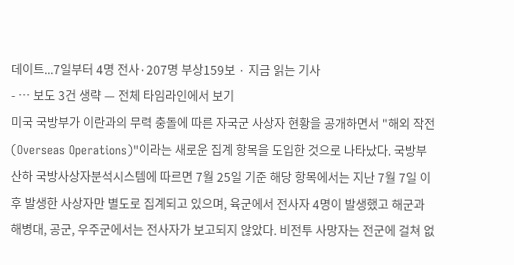데이트...7일부터 4명 전사·207명 부상159보 · 지금 읽는 기사
- ⋯ 보도 3건 생략 — 전체 타임라인에서 보기
미국 국방부가 이란과의 무력 충돌에 따른 자국군 사상자 현황을 공개하면서 "해외 작전(Overseas Operations)"이라는 새로운 집계 항목을 도입한 것으로 나타났다. 국방부 산하 국방사상자분석시스템에 따르면 7월 25일 기준 해당 항목에서는 지난 7월 7일 이후 발생한 사상자만 별도로 집계되고 있으며, 육군에서 전사자 4명이 발생했고 해군과 해병대, 공군, 우주군에서는 전사자가 보고되지 않았다. 비전투 사망자는 전군에 걸쳐 없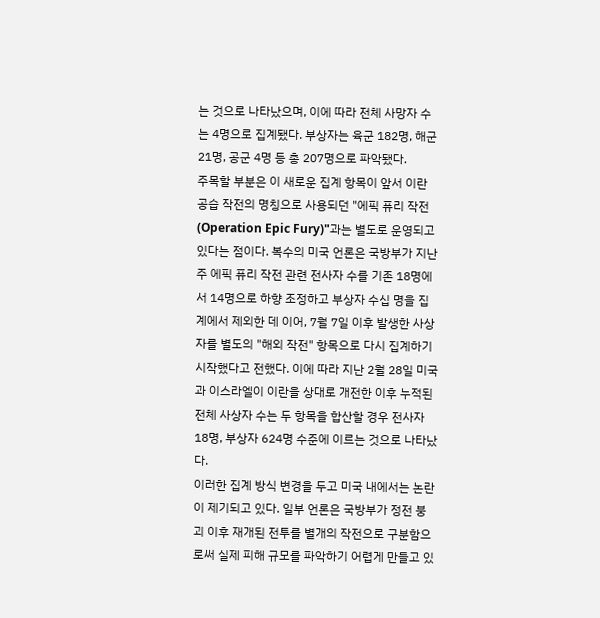는 것으로 나타났으며, 이에 따라 전체 사망자 수는 4명으로 집계됐다. 부상자는 육군 182명, 해군 21명, 공군 4명 등 총 207명으로 파악됐다.
주목할 부분은 이 새로운 집계 항목이 앞서 이란 공습 작전의 명칭으로 사용되던 "에픽 퓨리 작전(Operation Epic Fury)"과는 별도로 운영되고 있다는 점이다. 복수의 미국 언론은 국방부가 지난주 에픽 퓨리 작전 관련 전사자 수를 기존 18명에서 14명으로 하향 조정하고 부상자 수십 명을 집계에서 제외한 데 이어, 7월 7일 이후 발생한 사상자를 별도의 "해외 작전" 항목으로 다시 집계하기 시작했다고 전했다. 이에 따라 지난 2월 28일 미국과 이스라엘이 이란을 상대로 개전한 이후 누적된 전체 사상자 수는 두 항목을 합산할 경우 전사자 18명, 부상자 624명 수준에 이르는 것으로 나타났다.
이러한 집계 방식 변경을 두고 미국 내에서는 논란이 제기되고 있다. 일부 언론은 국방부가 정전 붕괴 이후 재개된 전투를 별개의 작전으로 구분함으로써 실제 피해 규모를 파악하기 어렵게 만들고 있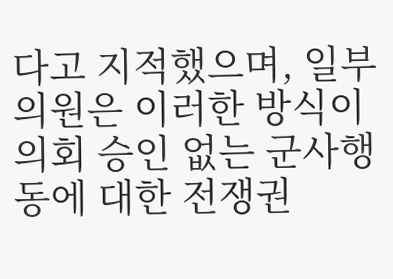다고 지적했으며, 일부 의원은 이러한 방식이 의회 승인 없는 군사행동에 대한 전쟁권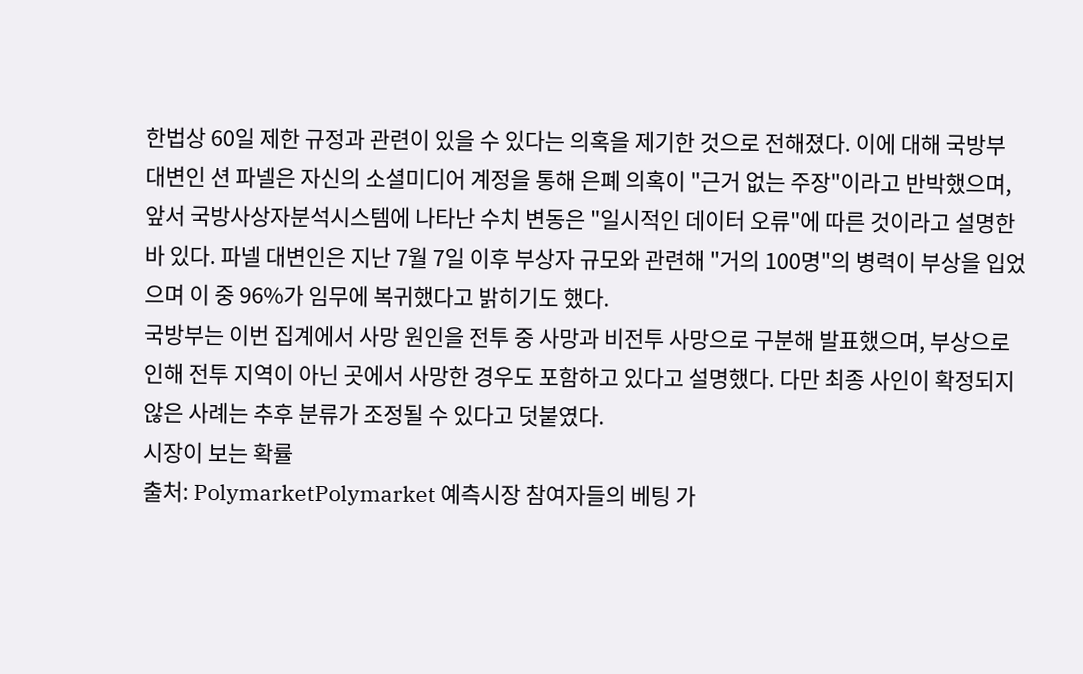한법상 60일 제한 규정과 관련이 있을 수 있다는 의혹을 제기한 것으로 전해졌다. 이에 대해 국방부 대변인 션 파넬은 자신의 소셜미디어 계정을 통해 은폐 의혹이 "근거 없는 주장"이라고 반박했으며, 앞서 국방사상자분석시스템에 나타난 수치 변동은 "일시적인 데이터 오류"에 따른 것이라고 설명한 바 있다. 파넬 대변인은 지난 7월 7일 이후 부상자 규모와 관련해 "거의 100명"의 병력이 부상을 입었으며 이 중 96%가 임무에 복귀했다고 밝히기도 했다.
국방부는 이번 집계에서 사망 원인을 전투 중 사망과 비전투 사망으로 구분해 발표했으며, 부상으로 인해 전투 지역이 아닌 곳에서 사망한 경우도 포함하고 있다고 설명했다. 다만 최종 사인이 확정되지 않은 사례는 추후 분류가 조정될 수 있다고 덧붙였다.
시장이 보는 확률
출처: PolymarketPolymarket 예측시장 참여자들의 베팅 가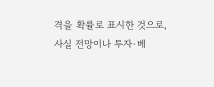격을 확률로 표시한 것으로, 사실 전망이나 투자·베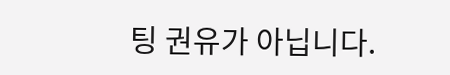팅 권유가 아닙니다.